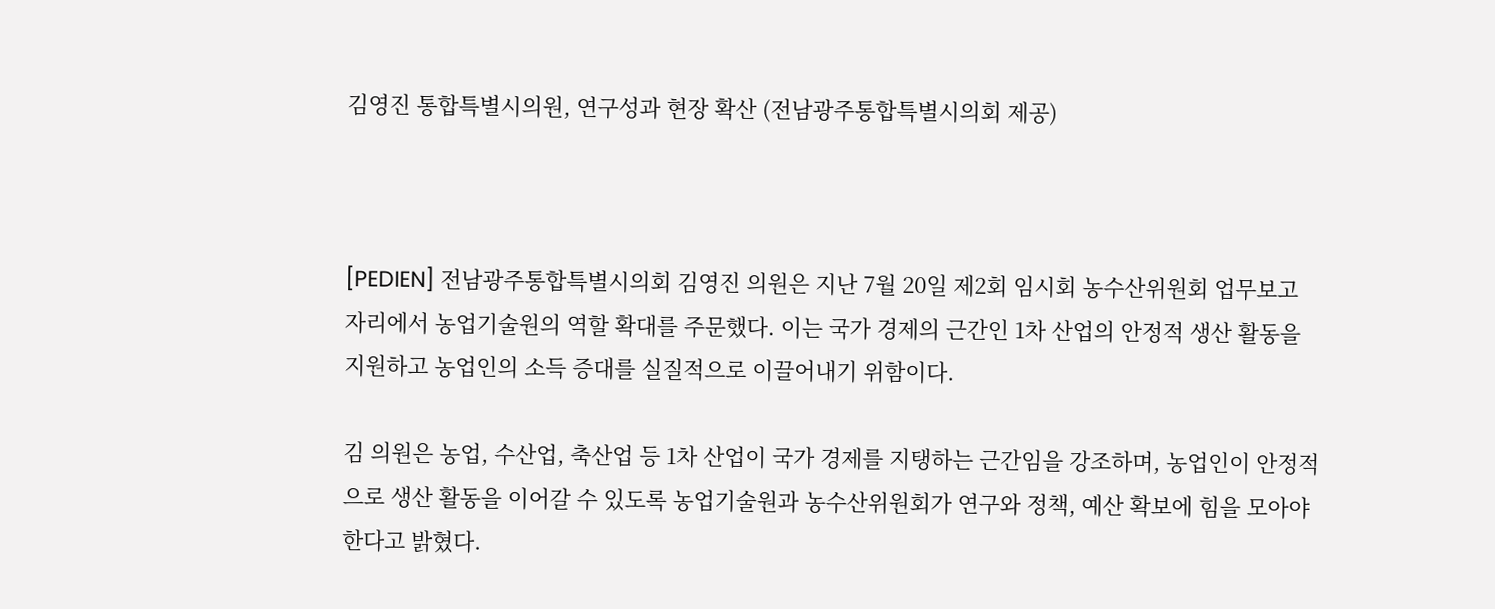김영진 통합특별시의원, 연구성과 현장 확산 (전남광주통합특별시의회 제공)



[PEDIEN] 전남광주통합특별시의회 김영진 의원은 지난 7월 20일 제2회 임시회 농수산위원회 업무보고 자리에서 농업기술원의 역할 확대를 주문했다. 이는 국가 경제의 근간인 1차 산업의 안정적 생산 활동을 지원하고 농업인의 소득 증대를 실질적으로 이끌어내기 위함이다.

김 의원은 농업, 수산업, 축산업 등 1차 산업이 국가 경제를 지탱하는 근간임을 강조하며, 농업인이 안정적으로 생산 활동을 이어갈 수 있도록 농업기술원과 농수산위원회가 연구와 정책, 예산 확보에 힘을 모아야 한다고 밝혔다.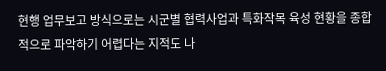현행 업무보고 방식으로는 시군별 협력사업과 특화작목 육성 현황을 종합적으로 파악하기 어렵다는 지적도 나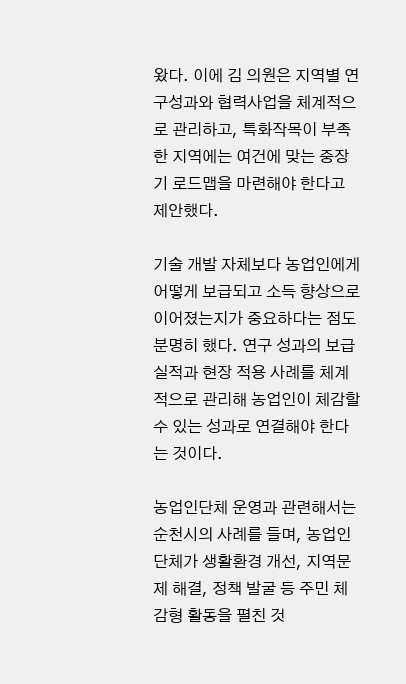왔다. 이에 김 의원은 지역별 연구성과와 협력사업을 체계적으로 관리하고, 특화작목이 부족한 지역에는 여건에 맞는 중장기 로드맵을 마련해야 한다고 제안했다.

기술 개발 자체보다 농업인에게 어떻게 보급되고 소득 향상으로 이어졌는지가 중요하다는 점도 분명히 했다. 연구 성과의 보급 실적과 현장 적용 사례를 체계적으로 관리해 농업인이 체감할 수 있는 성과로 연결해야 한다는 것이다.

농업인단체 운영과 관련해서는 순천시의 사례를 들며, 농업인 단체가 생활환경 개선, 지역문제 해결, 정책 발굴 등 주민 체감형 활동을 펼친 것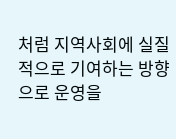처럼 지역사회에 실질적으로 기여하는 방향으로 운영을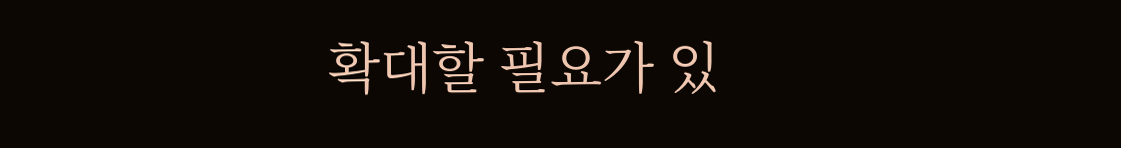확대할 필요가 있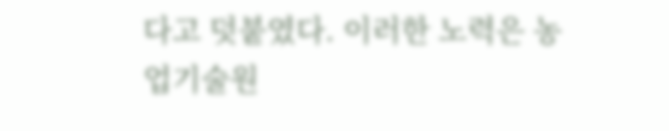다고 덧붙였다. 이러한 노력은 농업기술원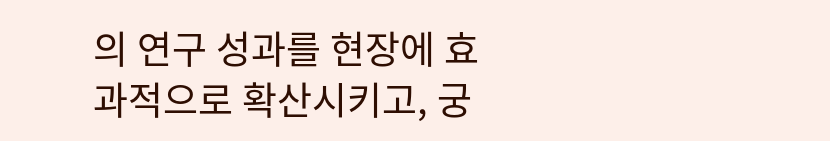의 연구 성과를 현장에 효과적으로 확산시키고, 궁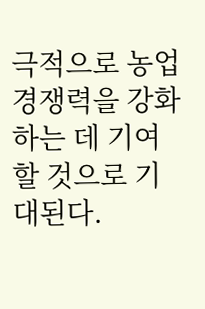극적으로 농업 경쟁력을 강화하는 데 기여할 것으로 기대된다.